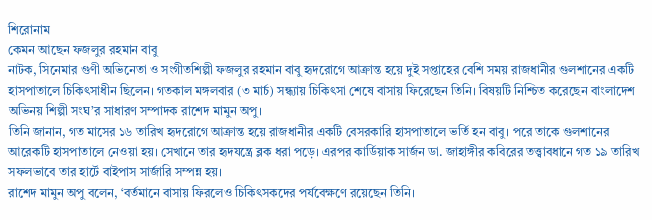শিরোনাম
কেমন আছেন ফজলুর রহমান বাবু
নাটক, সিনেমার গুণী অভিনেতা ও সংগীতশিল্পী ফজলুর রহমান বাবু হৃদরোগে আক্রান্ত হয়ে দুই সপ্তাহের বেশি সময় রাজধানীর গুলশানের একটি হাসপাতালে চিকিৎসাধীন ছিলেন। গতকাল মঙ্গলবার (৩ মার্চ) সন্ধ্যায় চিকিৎসা শেষে বাসায় ফিরেছেন তিনি। বিষয়টি নিশ্চিত করেছেন বাংলাদেশ অভিনয় শিল্পী সংঘ’র সাধারণ সম্পাদক রাশেদ মামুন অপু।
তিনি জানান, গত মাসের ১৬ তারিখ হৃদরোগে আক্রান্ত হয়ে রাজধানীর একটি বেসরকারি হাসপাতালে ভর্তি হন বাবু। পরে তাকে গুলশানের আরেকটি হাসপাতালে নেওয়া হয়। সেখানে তার হৃদযন্ত্রে ব্লক ধরা পড়ে। এরপর কার্ডিয়াক সার্জন ডা. জাহাঙ্গীর কবিরের তত্ত্বাবধানে গত ১৯ তারিখ সফলভাবে তার হার্টে বাইপাস সার্জারি সম্পন্ন হয়।
রাশেদ মামুন অপু বলেন, ‘বর্তমানে বাসায় ফিরলেও চিকিৎসকদের পর্যবেক্ষণে রয়েছেন তিনি।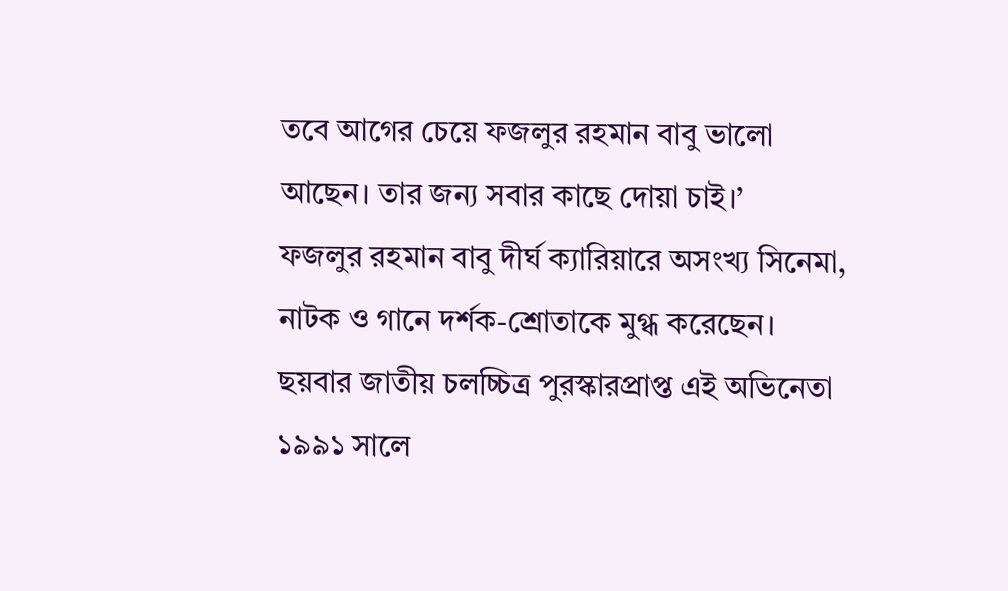তবে আগের চেয়ে ফজলুর রহমান বাবু ভালো আছেন। তার জন্য সবার কাছে দোয়া চাই।’
ফজলুর রহমান বাবু দীর্ঘ ক্যারিয়ারে অসংখ্য সিনেমা, নাটক ও গানে দর্শক-শ্রোতাকে মুগ্ধ করেছেন। ছয়বার জাতীয় চলচ্চিত্র পুরস্কারপ্রাপ্ত এই অভিনেতা ১৯৯১ সালে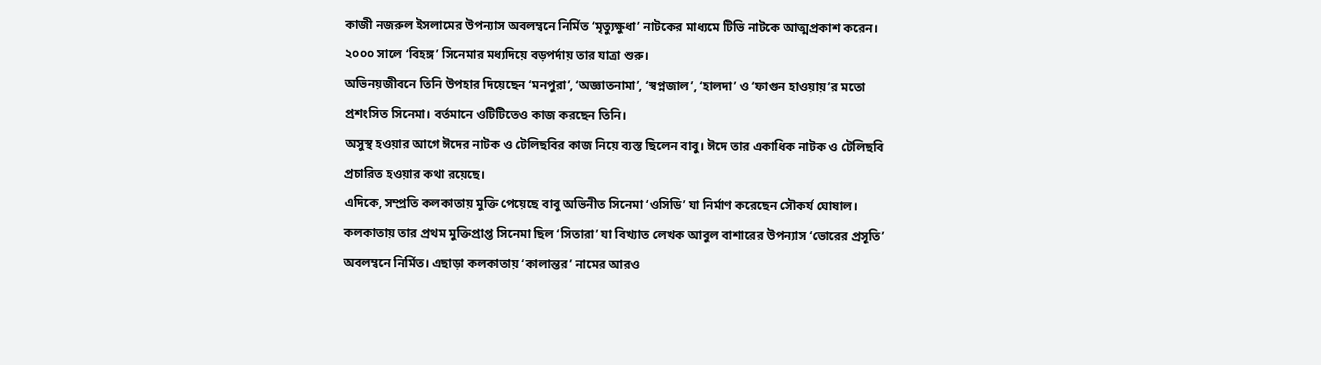কাজী নজরুল ইসলামের উপন্যাস অবলম্বনে নির্মিত ‘মৃত্যুক্ষুধা’ নাটকের মাধ্যমে টিভি নাটকে আত্মপ্রকাশ করেন। ২০০০ সালে ‘বিহঙ্গ’ সিনেমার মধ্যদিয়ে বড়পর্দায় তার যাত্রা শুরু।
অভিনয়জীবনে তিনি উপহার দিয়েছেন ‘মনপুরা’, ‘অজ্ঞাতনামা’, ‘স্বপ্নজাল’, ‘হালদা’ ও ‘ফাগুন হাওয়ায়’র মতো প্রশংসিত সিনেমা। বর্তমানে ওটিটিতেও কাজ করছেন তিনি।
অসুস্থ হওয়ার আগে ঈদের নাটক ও টেলিছবির কাজ নিয়ে ব্যস্ত ছিলেন বাবু। ঈদে তার একাধিক নাটক ও টেলিছবি প্রচারিত হওয়ার কথা রয়েছে।
এদিকে, সম্প্রতি কলকাতায় মুক্তি পেয়েছে বাবু অভিনীত সিনেমা ‘ওসিডি’ যা নির্মাণ করেছেন সৌকর্য ঘোষাল। কলকাতায় তার প্রথম মুক্তিপ্রাপ্ত সিনেমা ছিল ‘সিতারা’ যা বিখ্যাত লেখক আবুল বাশারের উপন্যাস ‘ভোরের প্রসূতি’ অবলম্বনে নির্মিত। এছাড়া কলকাতায় ‘কালান্তর’ নামের আরও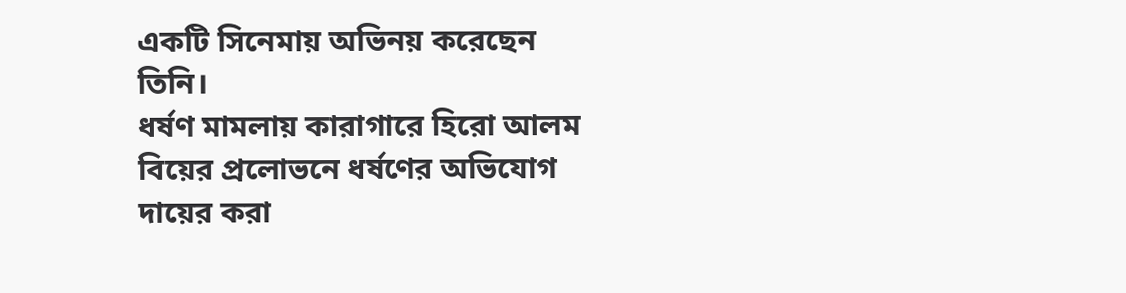একটি সিনেমায় অভিনয় করেছেন তিনি।
ধর্ষণ মামলায় কারাগারে হিরো আলম
বিয়ের প্রলোভনে ধর্ষণের অভিযোগ দায়ের করা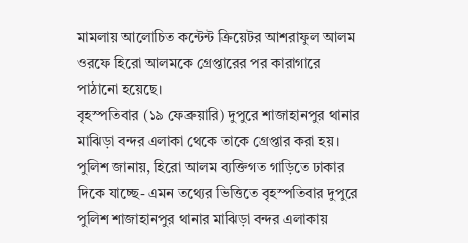মামলায় আলোচিত কন্টেন্ট ক্রিয়েটর আশরাফুল আলম ওরফে হিরো আলমকে গ্রেপ্তারের পর কারাগারে পাঠানো হয়েছে।
বৃহস্পতিবার (১৯ ফেব্রুয়ারি) দুপুরে শাজাহানপুর থানার মাঝিড়া বন্দর এলাকা থেকে তাকে গ্রেপ্তার করা হয়।
পুলিশ জানায়, হিরো আলম ব্যক্তিগত গাড়িতে ঢাকার দিকে যাচ্ছে- এমন তথ্যের ভিত্তিতে বৃহস্পতিবার দুপুরে পুলিশ শাজাহানপুর থানার মাঝিড়া বন্দর এলাকায়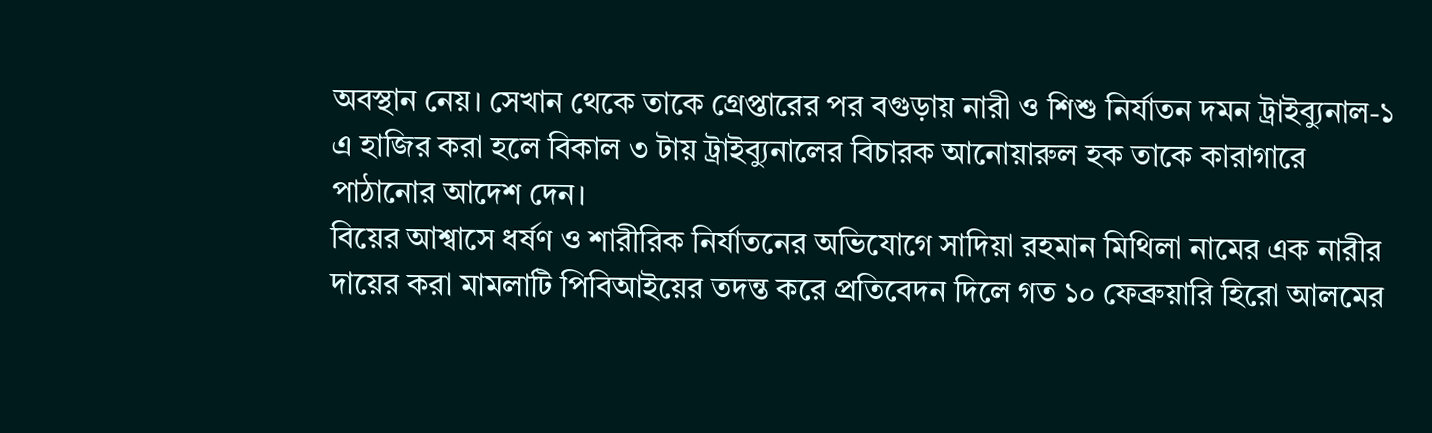অবস্থান নেয়। সেখান থেকে তাকে গ্রেপ্তারের পর বগুড়ায় নারী ও শিশু নির্যাতন দমন ট্রাইব্যুনাল-১ এ হাজির করা হলে বিকাল ৩ টায় ট্রাইব্যুনালের বিচারক আনোয়ারুল হক তাকে কারাগারে পাঠানোর আদেশ দেন।
বিয়ের আশ্বাসে ধর্ষণ ও শারীরিক নির্যাতনের অভিযোগে সাদিয়া রহমান মিথিলা নামের এক নারীর দায়ের করা মামলাটি পিবিআইয়ের তদন্ত করে প্রতিবেদন দিলে গত ১০ ফেব্রুয়ারি হিরো আলমের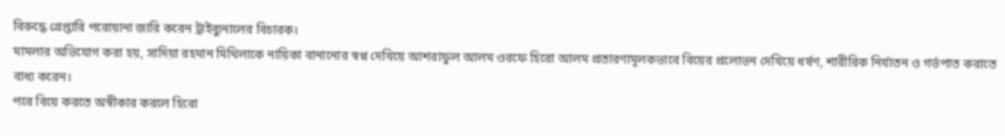বিরুদ্ধে গ্রেপ্তারি পরোয়ানা জারি করেন ট্রাইব্যুনালের বিচারক।
মামলার অভিযোগ করা হয়, সাদিয়া রহমান মিথিলাকে নায়িকা বানানোর স্বপ্ন দেখিয়ে আশরাফুল আলম ওরফে হিরো আলম প্রতারণামূলকভাবে বিয়ের প্রলোভন দেখিয়ে ধর্ষণ, শারীরিক নির্যাতন ও গর্ভপাত করাতে বাধ্য করেন।
পরে বিয়ে করতে অস্বীকার করলে হিরো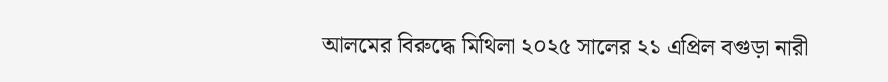আলমের বিরুদ্ধে মিথিলা ২০২৫ সালের ২১ এপ্রিল বগুড়া নারী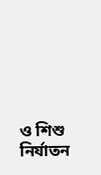ও শিশু নির্যাতন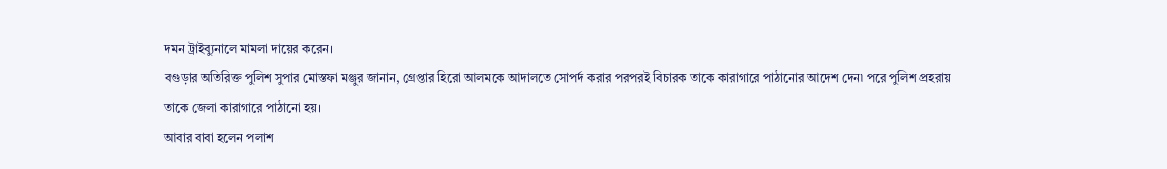দমন ট্রাইব্যুনালে মামলা দায়ের করেন।
বগুড়ার অতিরিক্ত পুলিশ সুপার মোস্তফা মঞ্জুর জানান, গ্রেপ্তার হিরো আলমকে আদালতে সোপর্দ করার পরপরই বিচারক তাকে কারাগারে পাঠানোর আদেশ দেন৷ পরে পুলিশ প্রহরায় তাকে জেলা কারাগারে পাঠানো হয়।
আবার বাবা হলেন পলাশ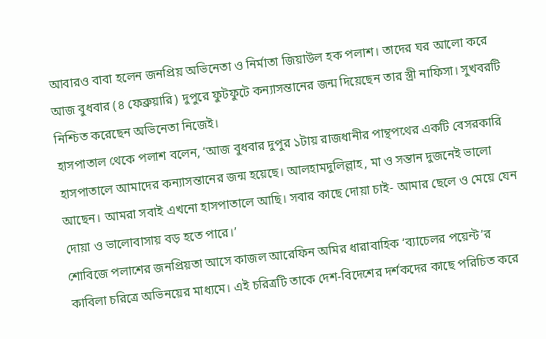আবারও বাবা হলেন জনপ্রিয় অভিনেতা ও নির্মাতা জিয়াউল হক পলাশ। তাদের ঘর আলো করে আজ বুধবার (৪ ফেব্রুয়ারি) দুপুরে ফুটফুটে কন্যাসন্তানের জন্ম দিয়েছেন তার স্ত্রী নাফিসা। সুখবরটি নিশ্চিত করেছেন অভিনেতা নিজেই।
হাসপাতাল থেকে পলাশ বলেন, ‘আজ বুধবার দুপুর ১টায় রাজধানীর পান্থপথের একটি বেসরকারি হাসপাতালে আমাদের কন্যাসন্তানের জন্ম হয়েছে। আলহামদুলিল্লাহ, মা ও সন্তান দুজনেই ভালো আছেন। আমরা সবাই এখনো হাসপাতালে আছি। সবার কাছে দোয়া চাই- আমার ছেলে ও মেয়ে যেন দোয়া ও ভালোবাসায় বড় হতে পারে।’
শোবিজে পলাশের জনপ্রিয়তা আসে কাজল আরেফিন অমির ধারাবাহিক ‘ব্যাচেলর পয়েন্ট’র কাবিলা চরিত্রে অভিনয়ের মাধ্যমে। এই চরিত্রটি তাকে দেশ-বিদেশের দর্শকদের কাছে পরিচিত করে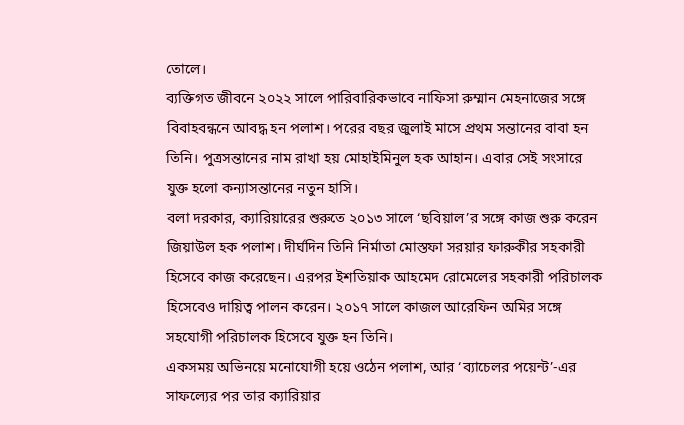তোলে।
ব্যক্তিগত জীবনে ২০২২ সালে পারিবারিকভাবে নাফিসা রুম্মান মেহনাজের সঙ্গে বিবাহবন্ধনে আবদ্ধ হন পলাশ। পরের বছর জুলাই মাসে প্রথম সন্তানের বাবা হন তিনি। পুত্রসন্তানের নাম রাখা হয় মোহাইমিনুল হক আহান। এবার সেই সংসারে যুক্ত হলো কন্যাসন্তানের নতুন হাসি।
বলা দরকার, ক্যারিয়ারের শুরুতে ২০১৩ সালে ‘ছবিয়াল’র সঙ্গে কাজ শুরু করেন জিয়াউল হক পলাশ। দীর্ঘদিন তিনি নির্মাতা মোস্তফা সরয়ার ফারুকীর সহকারী হিসেবে কাজ করেছেন। এরপর ইশতিয়াক আহমেদ রোমেলের সহকারী পরিচালক হিসেবেও দায়িত্ব পালন করেন। ২০১৭ সালে কাজল আরেফিন অমির সঙ্গে সহযোগী পরিচালক হিসেবে যুক্ত হন তিনি।
একসময় অভিনয়ে মনোযোগী হয়ে ওঠেন পলাশ, আর ‘ব্যাচেলর পয়েন্ট’-এর সাফল্যের পর তার ক্যারিয়ার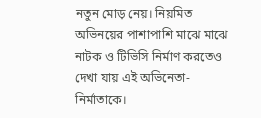নতুন মোড় নেয়। নিয়মিত অভিনয়ের পাশাপাশি মাঝে মাঝে নাটক ও টিভিসি নির্মাণ করতেও দেখা যায় এই অভিনেতা-নির্মাতাকে।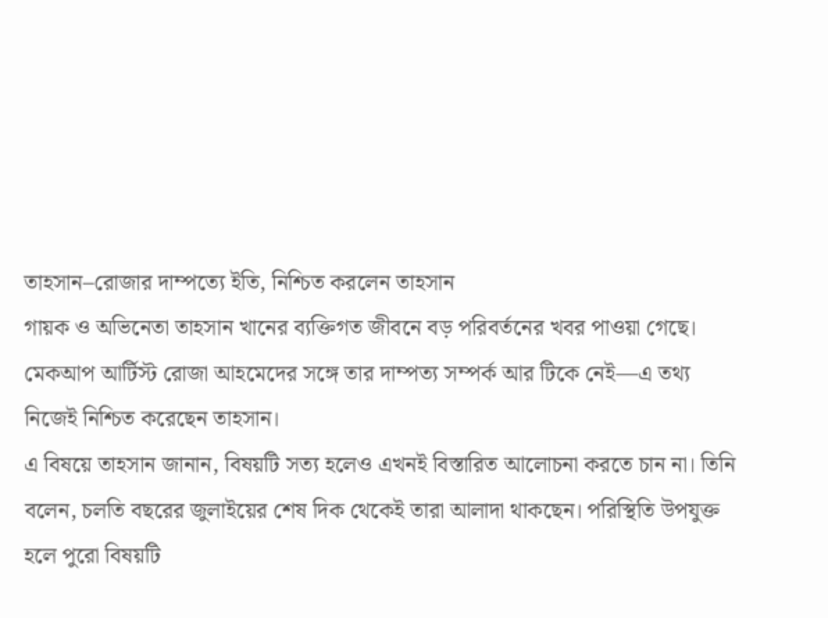তাহসান–রোজার দাম্পত্যে ইতি, নিশ্চিত করলেন তাহসান
গায়ক ও অভিনেতা তাহসান খানের ব্যক্তিগত জীবনে বড় পরিবর্তনের খবর পাওয়া গেছে।
মেকআপ আর্টিস্ট রোজা আহমেদের সঙ্গে তার দাম্পত্য সম্পর্ক আর টিকে নেই—এ তথ্য নিজেই নিশ্চিত করেছেন তাহসান।
এ বিষয়ে তাহসান জানান, বিষয়টি সত্য হলেও এখনই বিস্তারিত আলোচনা করতে চান না। তিনি বলেন, চলতি বছরের জুলাইয়ের শেষ দিক থেকেই তারা আলাদা থাকছেন। পরিস্থিতি উপযুক্ত হলে পুরো বিষয়টি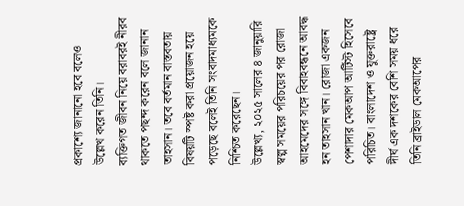প্রকাশ্যে জানানো হবে বলেও উল্লেখ করেন তিনি।
ব্যক্তিগত জীবন নিয়ে বরাবরই নীরব থাকতে পছন্দ করেন বলে জানান তাহসান। তবে বর্তমান বাস্তবতায় বিষয়টি স্পষ্ট করা প্রয়োজন হয়ে পড়েছে বলেই তিনি সংবাদমাধ্যমকে নিশ্চিত করেছেন।
উল্লেখ্য, ২০২৫ সালের ৪ জানুয়ারি স্বল্প সময়ের পরিচয়ের পর রোজা আহমেদের সঙ্গে বিবাহবন্ধনে আবদ্ধ হন তাহসান খান। রোজা একজন পেশাদার মেকআপ আর্টিস্ট হিসেবে পরিচিত। বাংলাদেশ ও যুক্তরাষ্ট্রে দীর্ঘ এক দশকের বেশি সময় ধরে তিনি ব্রাইডাল মেকআপের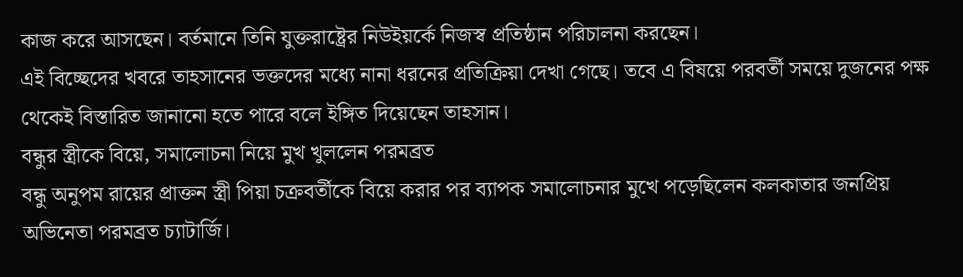কাজ করে আসছেন। বর্তমানে তিনি যুক্তরাষ্ট্রের নিউইয়র্কে নিজস্ব প্রতিষ্ঠান পরিচালনা করছেন।
এই বিচ্ছেদের খবরে তাহসানের ভক্তদের মধ্যে নানা ধরনের প্রতিক্রিয়া দেখা গেছে। তবে এ বিষয়ে পরবর্তী সময়ে দুজনের পক্ষ থেকেই বিস্তারিত জানানো হতে পারে বলে ইঙ্গিত দিয়েছেন তাহসান।
বন্ধুর স্ত্রীকে বিয়ে, সমালোচনা নিয়ে মুখ খুললেন পরমব্রত
বন্ধু অনুপম রায়ের প্রাক্তন স্ত্রী পিয়া চক্রবর্তীকে বিয়ে করার পর ব্যাপক সমালোচনার মুখে পড়েছিলেন কলকাতার জনপ্রিয় অভিনেতা পরমব্রত চ্যাটার্জি।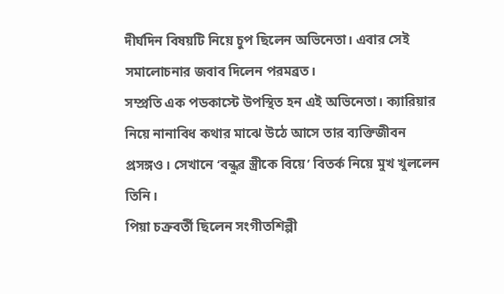দীর্ঘদিন বিষয়টি নিয়ে চুপ ছিলেন অভিনেতা। এবার সেই সমালোচনার জবাব দিলেন পরমব্রত।
সম্প্রতি এক পডকাস্টে উপস্থিত হন এই অভিনেতা। ক্যারিয়ার নিয়ে নানাবিধ কথার মাঝে উঠে আসে তার ব্যক্তিজীবন প্রসঙ্গও। সেখানে ‘বন্ধুর স্ত্রীকে বিয়ে’ বিতর্ক নিয়ে মুখ খুললেন তিনি।
পিয়া চক্রবর্তী ছিলেন সংগীতশিল্পী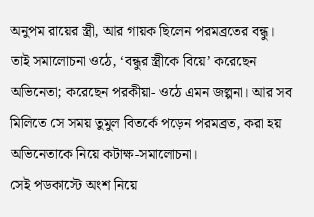অনুপম রায়ের স্ত্রী, আর গায়ক ছিলেন পরমব্রতের বন্ধু। তাই সমালোচনা ওঠে, ‘বন্ধুর স্ত্রীকে বিয়ে’ করেছেন অভিনেতা; করেছেন পরকীয়া- ওঠে এমন জল্পনা। আর সব মিলিতে সে সময় তুমুল বিতর্কে পড়েন পরমব্রত, করা হয় অভিনেতাকে নিয়ে কটাক্ষ-সমালোচনা।
সেই পডকাস্টে অংশ নিয়ে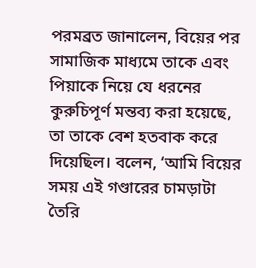পরমব্রত জানালেন, বিয়ের পর সামাজিক মাধ্যমে তাকে এবং পিয়াকে নিয়ে যে ধরনের কুরুচিপূর্ণ মন্তব্য করা হয়েছে, তা তাকে বেশ হতবাক করে দিয়েছিল। বলেন, ‘আমি বিয়ের সময় এই গণ্ডারের চামড়াটা তৈরি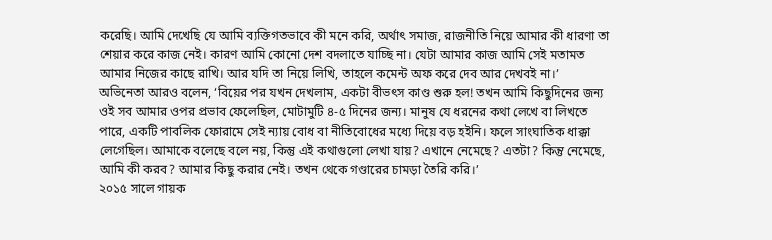করেছি। আমি দেখেছি যে আমি ব্যক্তিগতভাবে কী মনে করি, অর্থাৎ সমাজ, রাজনীতি নিয়ে আমার কী ধারণা তা শেয়ার করে কাজ নেই। কারণ আমি কোনো দেশ বদলাতে যাচ্ছি না। যেটা আমার কাজ আমি সেই মতামত আমার নিজের কাছে রাখি। আর যদি তা নিয়ে লিখি, তাহলে কমেন্ট অফ করে দেব আর দেখবই না।’
অভিনেতা আরও বলেন, ‘বিয়ের পর যখন দেখলাম, একটা বীভৎস কাণ্ড শুরু হল! তখন আমি কিছুদিনের জন্য ওই সব আমার ওপর প্রভাব ফেলেছিল, মোটামুটি ৪-৫ দিনের জন্য। মানুষ যে ধরনের কথা লেখে বা লিখতে পারে, একটি পাবলিক ফোরামে সেই ন্যায় বোধ বা নীতিবোধের মধ্যে দিয়ে বড় হইনি। ফলে সাংঘাতিক ধাক্কা লেগেছিল। আমাকে বলেছে বলে নয়, কিন্তু এই কথাগুলো লেখা যায়? এখানে নেমেছে? এতটা? কিন্তু নেমেছে, আমি কী করব? আমার কিছু করার নেই। তখন থেকে গণ্ডারের চামড়া তৈরি করি।’
২০১৫ সালে গায়ক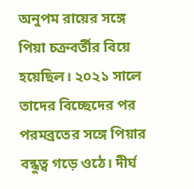অনুপম রায়ের সঙ্গে পিয়া চক্রবর্তীর বিয়ে হয়েছিল। ২০২১ সালে তাদের বিচ্ছেদের পর পরমব্রতের সঙ্গে পিয়ার বন্ধুত্ব গড়ে ওঠে। দীর্ঘ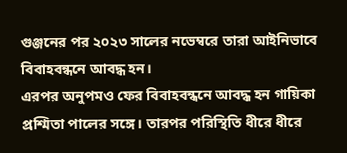গুঞ্জনের পর ২০২৩ সালের নভেম্বরে তারা আইনিভাবে বিবাহবন্ধনে আবদ্ধ হন।
এরপর অনুপমও ফের বিবাহবন্ধনে আবদ্ধ হন গায়িকা প্রশ্মিতা পালের সঙ্গে। তারপর পরিস্থিতি ধীরে ধীরে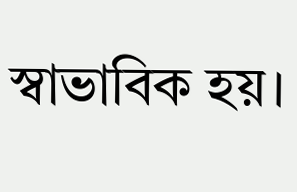স্বাভাবিক হয়।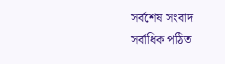সর্বশেষ সংবাদ
সর্বাধিক পঠিত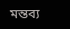মন্তব্য